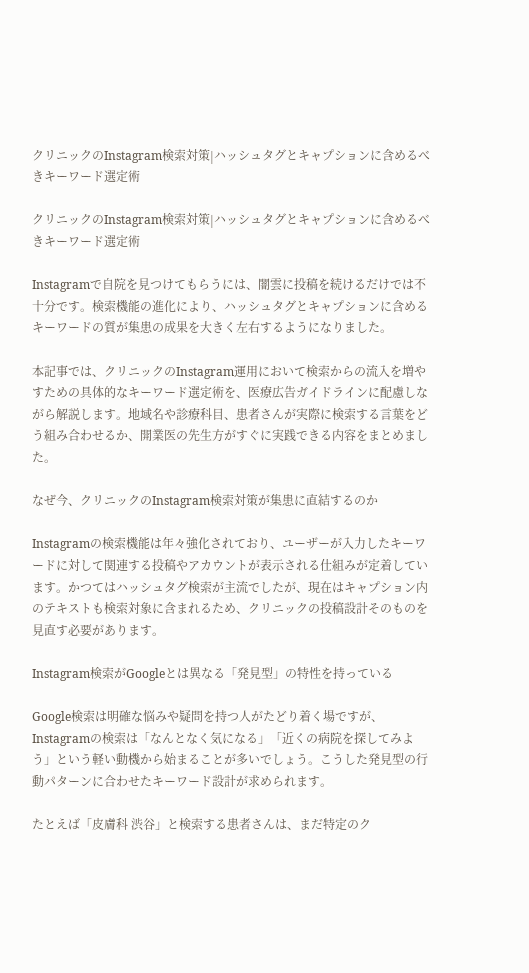クリニックのInstagram検索対策|ハッシュタグとキャプションに含めるべきキーワード選定術

クリニックのInstagram検索対策|ハッシュタグとキャプションに含めるべきキーワード選定術

Instagramで自院を見つけてもらうには、闇雲に投稿を続けるだけでは不十分です。検索機能の進化により、ハッシュタグとキャプションに含めるキーワードの質が集患の成果を大きく左右するようになりました。

本記事では、クリニックのInstagram運用において検索からの流入を増やすための具体的なキーワード選定術を、医療広告ガイドラインに配慮しながら解説します。地域名や診療科目、患者さんが実際に検索する言葉をどう組み合わせるか、開業医の先生方がすぐに実践できる内容をまとめました。

なぜ今、クリニックのInstagram検索対策が集患に直結するのか

Instagramの検索機能は年々強化されており、ユーザーが入力したキーワードに対して関連する投稿やアカウントが表示される仕組みが定着しています。かつてはハッシュタグ検索が主流でしたが、現在はキャプション内のテキストも検索対象に含まれるため、クリニックの投稿設計そのものを見直す必要があります。

Instagram検索がGoogleとは異なる「発見型」の特性を持っている

Google検索は明確な悩みや疑問を持つ人がたどり着く場ですが、Instagramの検索は「なんとなく気になる」「近くの病院を探してみよう」という軽い動機から始まることが多いでしょう。こうした発見型の行動パターンに合わせたキーワード設計が求められます。

たとえば「皮膚科 渋谷」と検索する患者さんは、まだ特定のク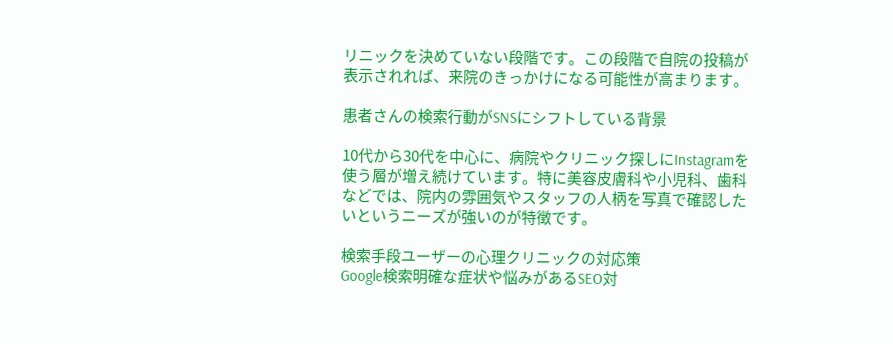リニックを決めていない段階です。この段階で自院の投稿が表示されれば、来院のきっかけになる可能性が高まります。

患者さんの検索行動がSNSにシフトしている背景

10代から30代を中心に、病院やクリニック探しにInstagramを使う層が増え続けています。特に美容皮膚科や小児科、歯科などでは、院内の雰囲気やスタッフの人柄を写真で確認したいというニーズが強いのが特徴です。

検索手段ユーザーの心理クリニックの対応策
Google検索明確な症状や悩みがあるSEO対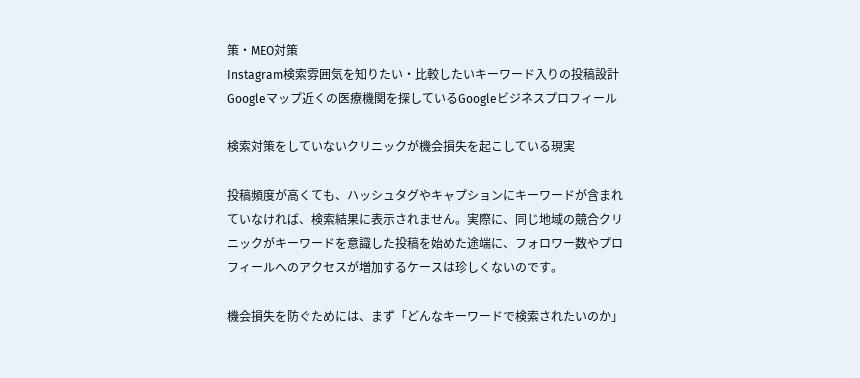策・MEO対策
Instagram検索雰囲気を知りたい・比較したいキーワード入りの投稿設計
Googleマップ近くの医療機関を探しているGoogleビジネスプロフィール

検索対策をしていないクリニックが機会損失を起こしている現実

投稿頻度が高くても、ハッシュタグやキャプションにキーワードが含まれていなければ、検索結果に表示されません。実際に、同じ地域の競合クリニックがキーワードを意識した投稿を始めた途端に、フォロワー数やプロフィールへのアクセスが増加するケースは珍しくないのです。

機会損失を防ぐためには、まず「どんなキーワードで検索されたいのか」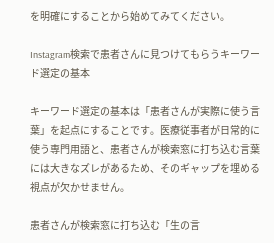を明確にすることから始めてみてください。

Instagram検索で患者さんに見つけてもらうキーワード選定の基本

キーワード選定の基本は「患者さんが実際に使う言葉」を起点にすることです。医療従事者が日常的に使う専門用語と、患者さんが検索窓に打ち込む言葉には大きなズレがあるため、そのギャップを埋める視点が欠かせません。

患者さんが検索窓に打ち込む「生の言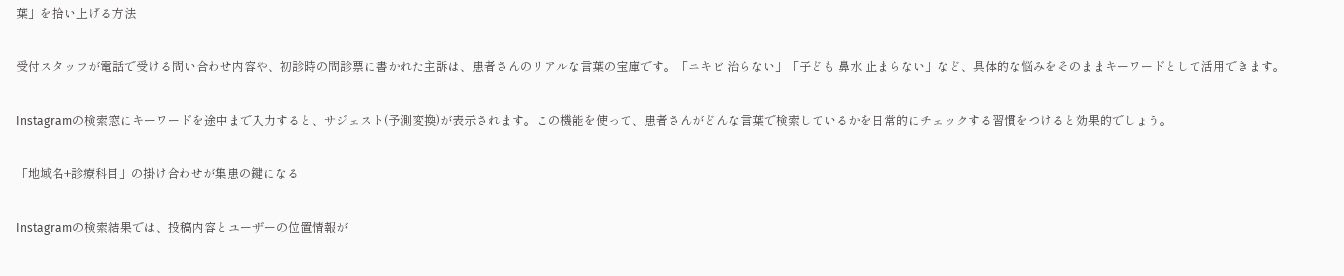葉」を拾い上げる方法

受付スタッフが電話で受ける問い合わせ内容や、初診時の問診票に書かれた主訴は、患者さんのリアルな言葉の宝庫です。「ニキビ 治らない」「子ども 鼻水 止まらない」など、具体的な悩みをそのままキーワードとして活用できます。

Instagramの検索窓にキーワードを途中まで入力すると、サジェスト(予測変換)が表示されます。この機能を使って、患者さんがどんな言葉で検索しているかを日常的にチェックする習慣をつけると効果的でしょう。

「地域名+診療科目」の掛け合わせが集患の鍵になる

Instagramの検索結果では、投稿内容とユーザーの位置情報が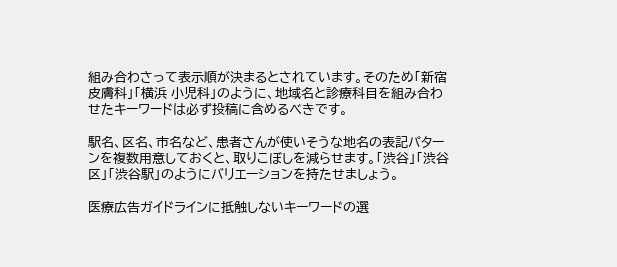組み合わさって表示順が決まるとされています。そのため「新宿 皮膚科」「横浜 小児科」のように、地域名と診療科目を組み合わせたキーワードは必ず投稿に含めるべきです。

駅名、区名、市名など、患者さんが使いそうな地名の表記パターンを複数用意しておくと、取りこぼしを減らせます。「渋谷」「渋谷区」「渋谷駅」のようにバリエーションを持たせましょう。

医療広告ガイドラインに抵触しないキーワードの選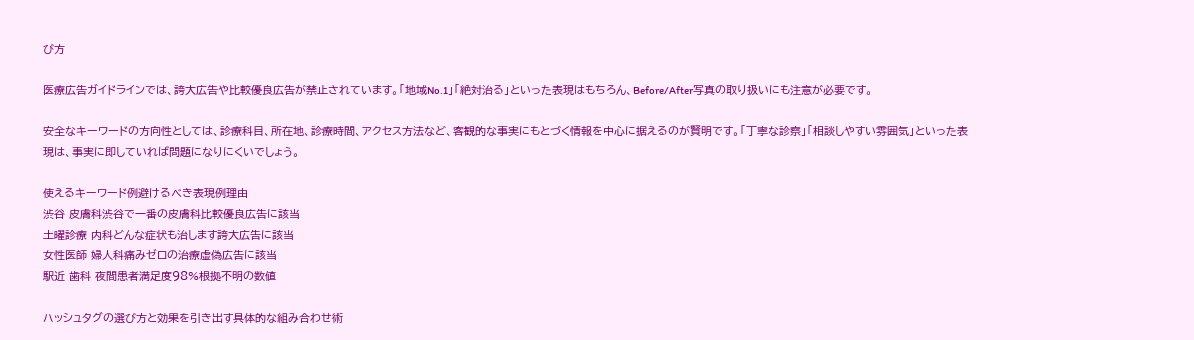び方

医療広告ガイドラインでは、誇大広告や比較優良広告が禁止されています。「地域No.1」「絶対治る」といった表現はもちろん、Before/After写真の取り扱いにも注意が必要です。

安全なキーワードの方向性としては、診療科目、所在地、診療時間、アクセス方法など、客観的な事実にもとづく情報を中心に据えるのが賢明です。「丁寧な診察」「相談しやすい雰囲気」といった表現は、事実に即していれば問題になりにくいでしょう。

使えるキーワード例避けるべき表現例理由
渋谷 皮膚科渋谷で一番の皮膚科比較優良広告に該当
土曜診療 内科どんな症状も治します誇大広告に該当
女性医師 婦人科痛みゼロの治療虚偽広告に該当
駅近 歯科 夜間患者満足度98%根拠不明の数値

ハッシュタグの選び方と効果を引き出す具体的な組み合わせ術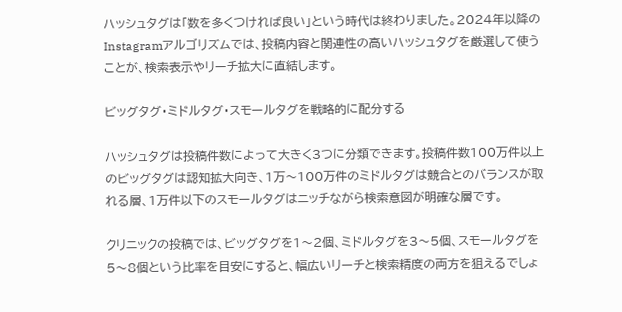ハッシュタグは「数を多くつければ良い」という時代は終わりました。2024年以降のInstagramアルゴリズムでは、投稿内容と関連性の高いハッシュタグを厳選して使うことが、検索表示やリーチ拡大に直結します。

ビッグタグ・ミドルタグ・スモールタグを戦略的に配分する

ハッシュタグは投稿件数によって大きく3つに分類できます。投稿件数100万件以上のビッグタグは認知拡大向き、1万〜100万件のミドルタグは競合とのバランスが取れる層、1万件以下のスモールタグはニッチながら検索意図が明確な層です。

クリニックの投稿では、ビッグタグを1〜2個、ミドルタグを3〜5個、スモールタグを5〜8個という比率を目安にすると、幅広いリーチと検索精度の両方を狙えるでしょ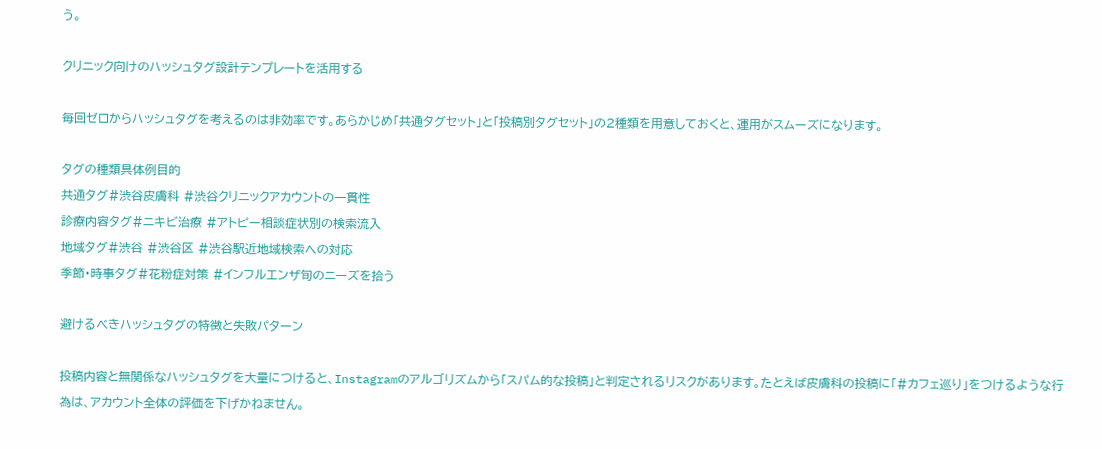う。

クリニック向けのハッシュタグ設計テンプレートを活用する

毎回ゼロからハッシュタグを考えるのは非効率です。あらかじめ「共通タグセット」と「投稿別タグセット」の2種類を用意しておくと、運用がスムーズになります。

タグの種類具体例目的
共通タグ#渋谷皮膚科 #渋谷クリニックアカウントの一貫性
診療内容タグ#ニキビ治療 #アトピー相談症状別の検索流入
地域タグ#渋谷 #渋谷区 #渋谷駅近地域検索への対応
季節・時事タグ#花粉症対策 #インフルエンザ旬のニーズを拾う

避けるべきハッシュタグの特徴と失敗パターン

投稿内容と無関係なハッシュタグを大量につけると、Instagramのアルゴリズムから「スパム的な投稿」と判定されるリスクがあります。たとえば皮膚科の投稿に「#カフェ巡り」をつけるような行為は、アカウント全体の評価を下げかねません。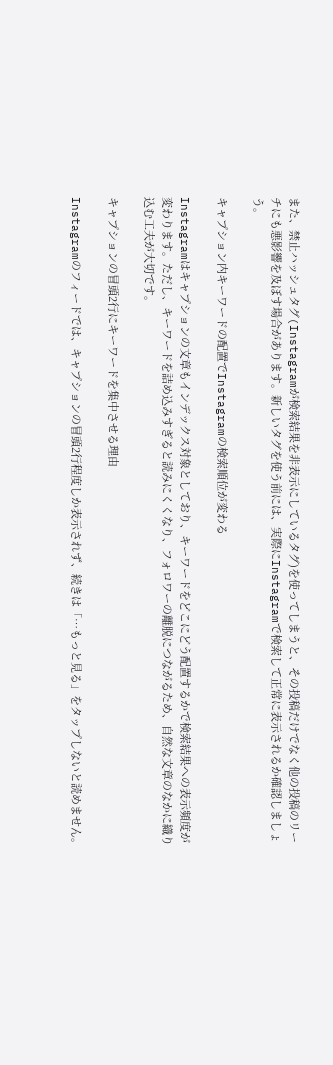また、禁止ハッシュタグ(Instagramが検索結果を非表示にしているタグ)を使ってしまうと、その投稿だけでなく他の投稿のリーチにも悪影響を及ぼす場合があります。新しいタグを使う前には、実際にInstagramで検索して正常に表示されるか確認しましょう。

キャプション内キーワードの配置でInstagramの検索順位が変わる

Instagramはキャプションの文章もインデックス対象としており、キーワードをどこにどう配置するかで検索結果への表示頻度が変わります。ただし、キーワードを詰め込みすぎると読みにくくなり、フォロワーの離脱につながるため、自然な文章のなかに織り込む工夫が大切です。

キャプションの冒頭2行にキーワードを集中させる理由

Instagramのフィードでは、キャプションの冒頭2行程度しか表示されず、続きは「…もっと見る」をタップしないと読めません。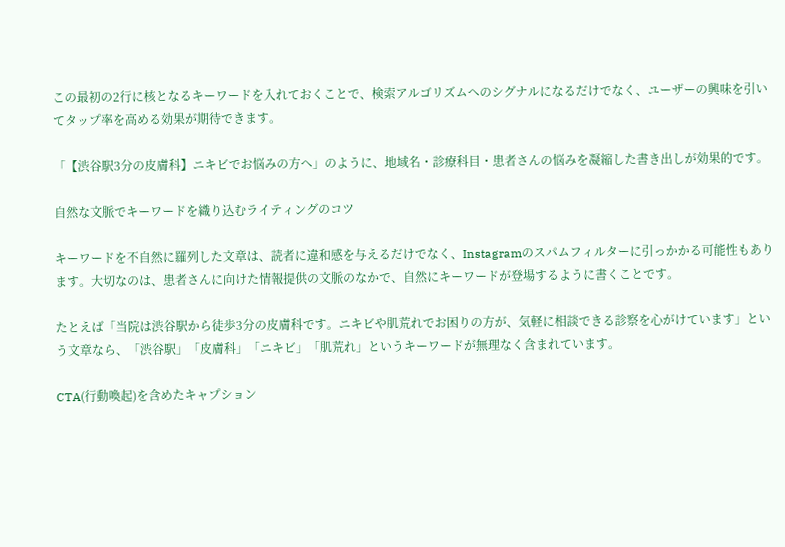この最初の2行に核となるキーワードを入れておくことで、検索アルゴリズムへのシグナルになるだけでなく、ユーザーの興味を引いてタップ率を高める効果が期待できます。

「【渋谷駅3分の皮膚科】ニキビでお悩みの方へ」のように、地域名・診療科目・患者さんの悩みを凝縮した書き出しが効果的です。

自然な文脈でキーワードを織り込むライティングのコツ

キーワードを不自然に羅列した文章は、読者に違和感を与えるだけでなく、Instagramのスパムフィルターに引っかかる可能性もあります。大切なのは、患者さんに向けた情報提供の文脈のなかで、自然にキーワードが登場するように書くことです。

たとえば「当院は渋谷駅から徒歩3分の皮膚科です。ニキビや肌荒れでお困りの方が、気軽に相談できる診察を心がけています」という文章なら、「渋谷駅」「皮膚科」「ニキビ」「肌荒れ」というキーワードが無理なく含まれています。

CTA(行動喚起)を含めたキャプション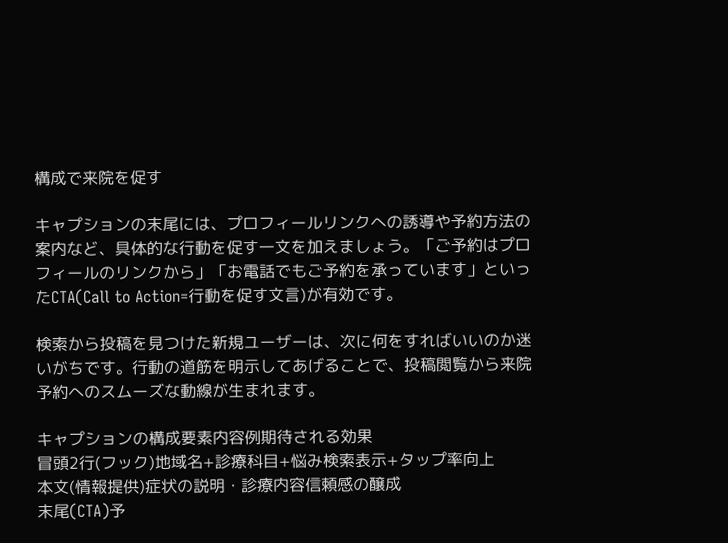構成で来院を促す

キャプションの末尾には、プロフィールリンクへの誘導や予約方法の案内など、具体的な行動を促す一文を加えましょう。「ご予約はプロフィールのリンクから」「お電話でもご予約を承っています」といったCTA(Call to Action=行動を促す文言)が有効です。

検索から投稿を見つけた新規ユーザーは、次に何をすればいいのか迷いがちです。行動の道筋を明示してあげることで、投稿閲覧から来院予約へのスムーズな動線が生まれます。

キャプションの構成要素内容例期待される効果
冒頭2行(フック)地域名+診療科目+悩み検索表示+タップ率向上
本文(情報提供)症状の説明・診療内容信頼感の醸成
末尾(CTA)予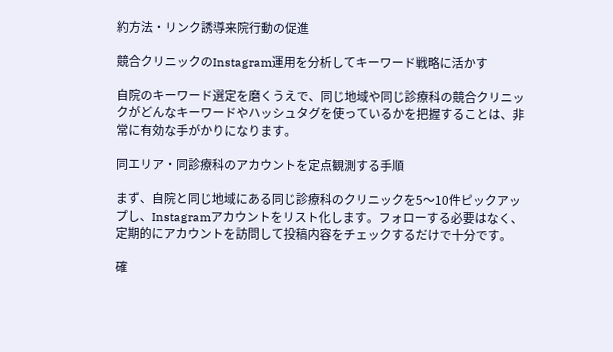約方法・リンク誘導来院行動の促進

競合クリニックのInstagram運用を分析してキーワード戦略に活かす

自院のキーワード選定を磨くうえで、同じ地域や同じ診療科の競合クリニックがどんなキーワードやハッシュタグを使っているかを把握することは、非常に有効な手がかりになります。

同エリア・同診療科のアカウントを定点観測する手順

まず、自院と同じ地域にある同じ診療科のクリニックを5〜10件ピックアップし、Instagramアカウントをリスト化します。フォローする必要はなく、定期的にアカウントを訪問して投稿内容をチェックするだけで十分です。

確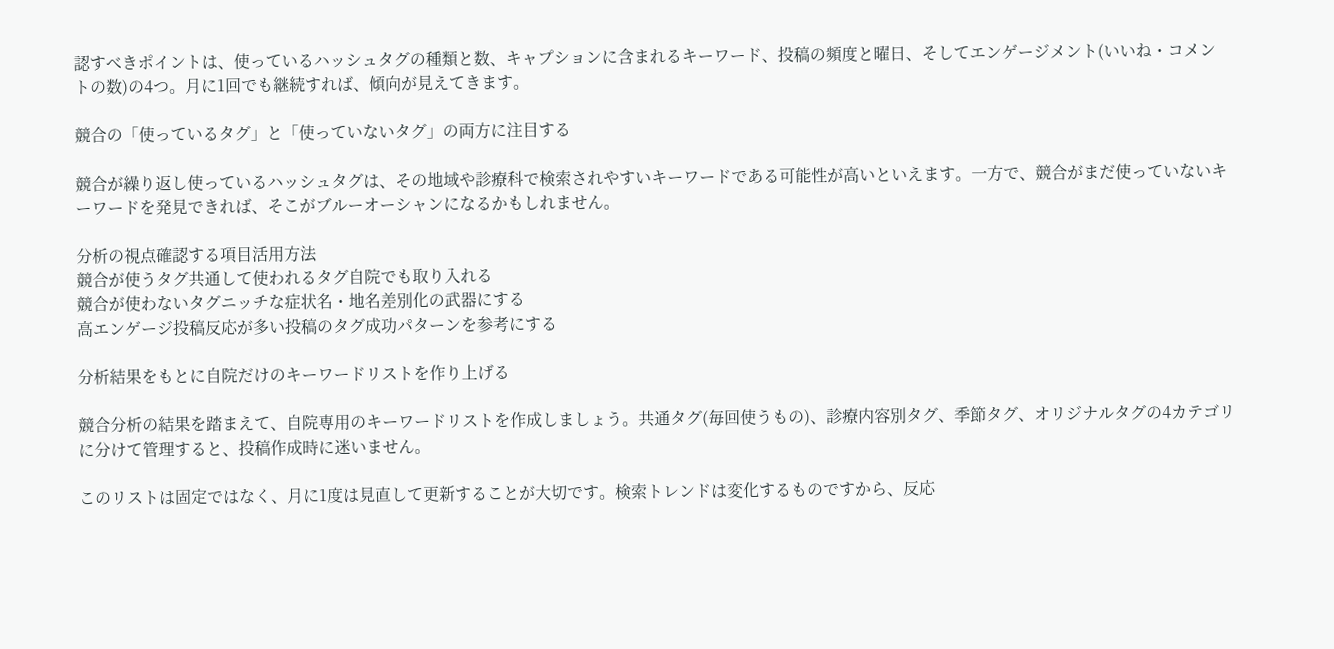認すべきポイントは、使っているハッシュタグの種類と数、キャプションに含まれるキーワード、投稿の頻度と曜日、そしてエンゲージメント(いいね・コメントの数)の4つ。月に1回でも継続すれば、傾向が見えてきます。

競合の「使っているタグ」と「使っていないタグ」の両方に注目する

競合が繰り返し使っているハッシュタグは、その地域や診療科で検索されやすいキーワードである可能性が高いといえます。一方で、競合がまだ使っていないキーワードを発見できれば、そこがブルーオーシャンになるかもしれません。

分析の視点確認する項目活用方法
競合が使うタグ共通して使われるタグ自院でも取り入れる
競合が使わないタグニッチな症状名・地名差別化の武器にする
高エンゲージ投稿反応が多い投稿のタグ成功パターンを参考にする

分析結果をもとに自院だけのキーワードリストを作り上げる

競合分析の結果を踏まえて、自院専用のキーワードリストを作成しましょう。共通タグ(毎回使うもの)、診療内容別タグ、季節タグ、オリジナルタグの4カテゴリに分けて管理すると、投稿作成時に迷いません。

このリストは固定ではなく、月に1度は見直して更新することが大切です。検索トレンドは変化するものですから、反応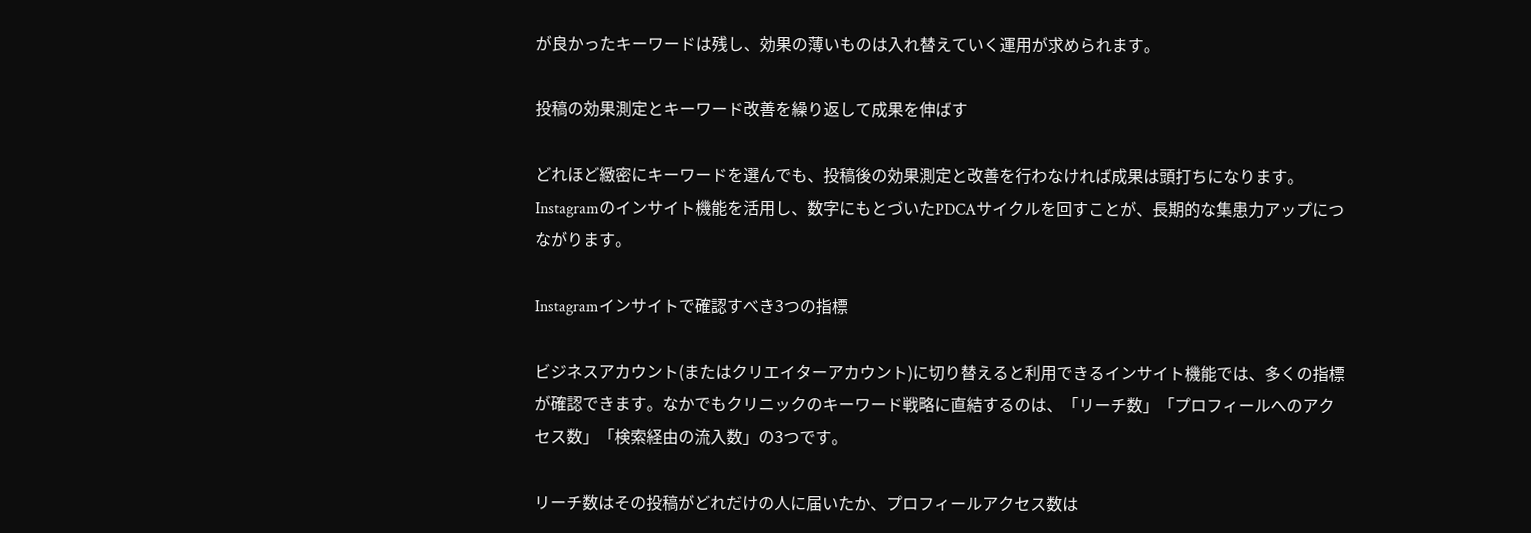が良かったキーワードは残し、効果の薄いものは入れ替えていく運用が求められます。

投稿の効果測定とキーワード改善を繰り返して成果を伸ばす

どれほど緻密にキーワードを選んでも、投稿後の効果測定と改善を行わなければ成果は頭打ちになります。Instagramのインサイト機能を活用し、数字にもとづいたPDCAサイクルを回すことが、長期的な集患力アップにつながります。

Instagramインサイトで確認すべき3つの指標

ビジネスアカウント(またはクリエイターアカウント)に切り替えると利用できるインサイト機能では、多くの指標が確認できます。なかでもクリニックのキーワード戦略に直結するのは、「リーチ数」「プロフィールへのアクセス数」「検索経由の流入数」の3つです。

リーチ数はその投稿がどれだけの人に届いたか、プロフィールアクセス数は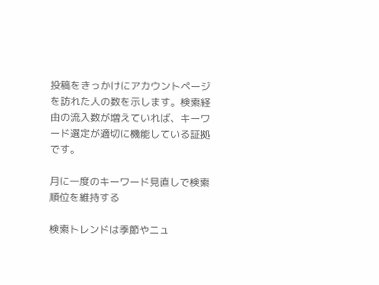投稿をきっかけにアカウントページを訪れた人の数を示します。検索経由の流入数が増えていれば、キーワード選定が適切に機能している証拠です。

月に一度のキーワード見直しで検索順位を維持する

検索トレンドは季節やニュ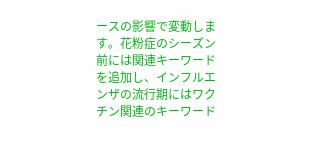ースの影響で変動します。花粉症のシーズン前には関連キーワードを追加し、インフルエンザの流行期にはワクチン関連のキーワード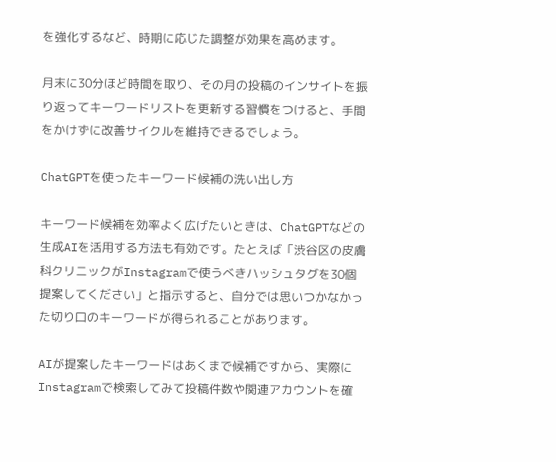を強化するなど、時期に応じた調整が効果を高めます。

月末に30分ほど時間を取り、その月の投稿のインサイトを振り返ってキーワードリストを更新する習慣をつけると、手間をかけずに改善サイクルを維持できるでしょう。

ChatGPTを使ったキーワード候補の洗い出し方

キーワード候補を効率よく広げたいときは、ChatGPTなどの生成AIを活用する方法も有効です。たとえば「渋谷区の皮膚科クリニックがInstagramで使うべきハッシュタグを30個提案してください」と指示すると、自分では思いつかなかった切り口のキーワードが得られることがあります。

AIが提案したキーワードはあくまで候補ですから、実際にInstagramで検索してみて投稿件数や関連アカウントを確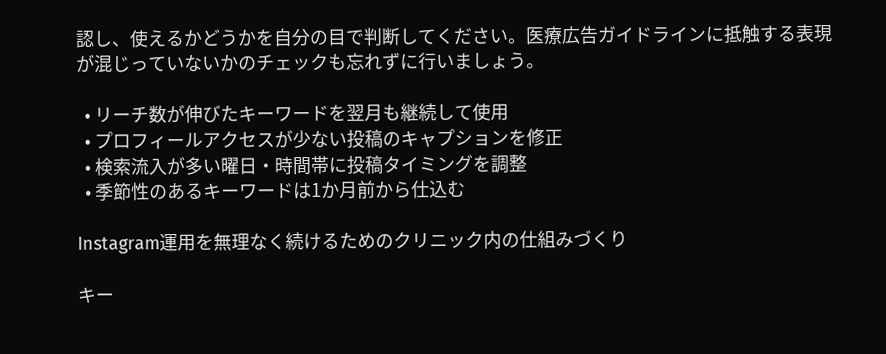認し、使えるかどうかを自分の目で判断してください。医療広告ガイドラインに抵触する表現が混じっていないかのチェックも忘れずに行いましょう。

  • リーチ数が伸びたキーワードを翌月も継続して使用
  • プロフィールアクセスが少ない投稿のキャプションを修正
  • 検索流入が多い曜日・時間帯に投稿タイミングを調整
  • 季節性のあるキーワードは1か月前から仕込む

Instagram運用を無理なく続けるためのクリニック内の仕組みづくり

キー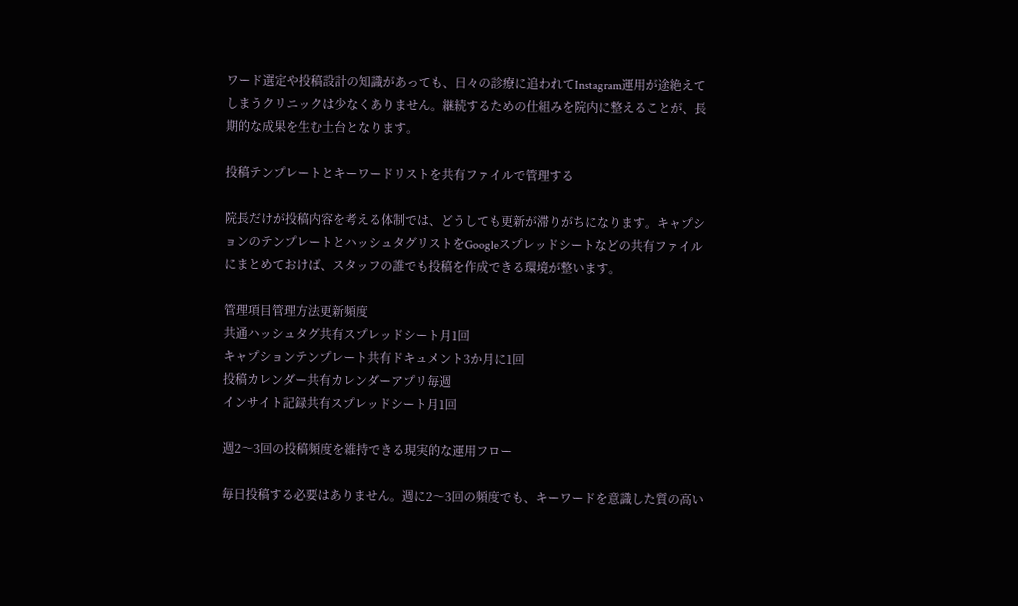ワード選定や投稿設計の知識があっても、日々の診療に追われてInstagram運用が途絶えてしまうクリニックは少なくありません。継続するための仕組みを院内に整えることが、長期的な成果を生む土台となります。

投稿テンプレートとキーワードリストを共有ファイルで管理する

院長だけが投稿内容を考える体制では、どうしても更新が滞りがちになります。キャプションのテンプレートとハッシュタグリストをGoogleスプレッドシートなどの共有ファイルにまとめておけば、スタッフの誰でも投稿を作成できる環境が整います。

管理項目管理方法更新頻度
共通ハッシュタグ共有スプレッドシート月1回
キャプションテンプレート共有ドキュメント3か月に1回
投稿カレンダー共有カレンダーアプリ毎週
インサイト記録共有スプレッドシート月1回

週2〜3回の投稿頻度を維持できる現実的な運用フロー

毎日投稿する必要はありません。週に2〜3回の頻度でも、キーワードを意識した質の高い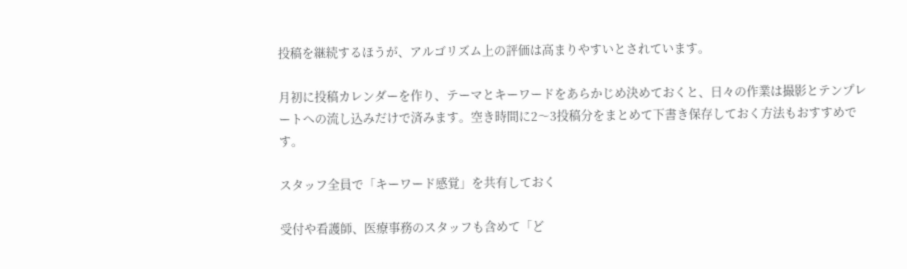投稿を継続するほうが、アルゴリズム上の評価は高まりやすいとされています。

月初に投稿カレンダーを作り、テーマとキーワードをあらかじめ決めておくと、日々の作業は撮影とテンプレートへの流し込みだけで済みます。空き時間に2〜3投稿分をまとめて下書き保存しておく方法もおすすめです。

スタッフ全員で「キーワード感覚」を共有しておく

受付や看護師、医療事務のスタッフも含めて「ど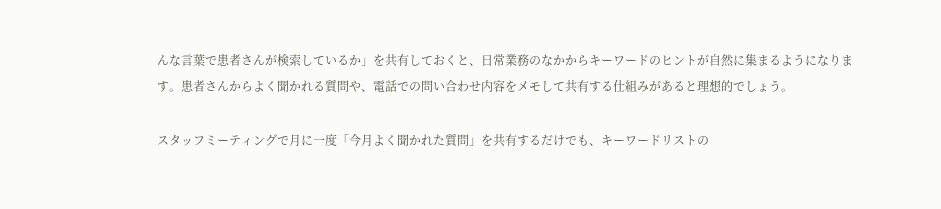んな言葉で患者さんが検索しているか」を共有しておくと、日常業務のなかからキーワードのヒントが自然に集まるようになります。患者さんからよく聞かれる質問や、電話での問い合わせ内容をメモして共有する仕組みがあると理想的でしょう。

スタッフミーティングで月に一度「今月よく聞かれた質問」を共有するだけでも、キーワードリストの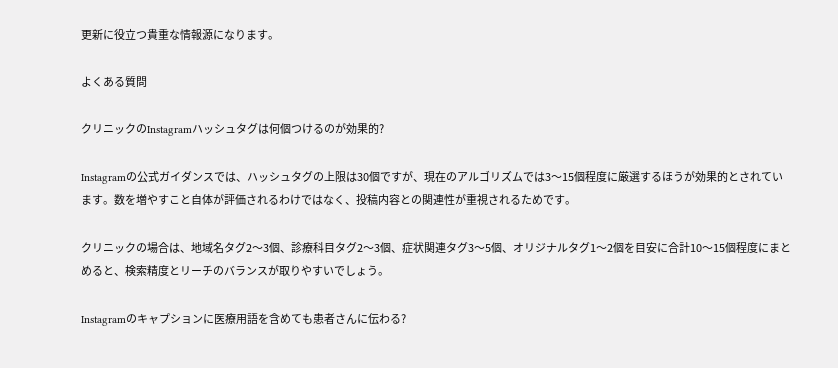更新に役立つ貴重な情報源になります。

よくある質問

クリニックのInstagramハッシュタグは何個つけるのが効果的?

Instagramの公式ガイダンスでは、ハッシュタグの上限は30個ですが、現在のアルゴリズムでは3〜15個程度に厳選するほうが効果的とされています。数を増やすこと自体が評価されるわけではなく、投稿内容との関連性が重視されるためです。

クリニックの場合は、地域名タグ2〜3個、診療科目タグ2〜3個、症状関連タグ3〜5個、オリジナルタグ1〜2個を目安に合計10〜15個程度にまとめると、検索精度とリーチのバランスが取りやすいでしょう。

Instagramのキャプションに医療用語を含めても患者さんに伝わる?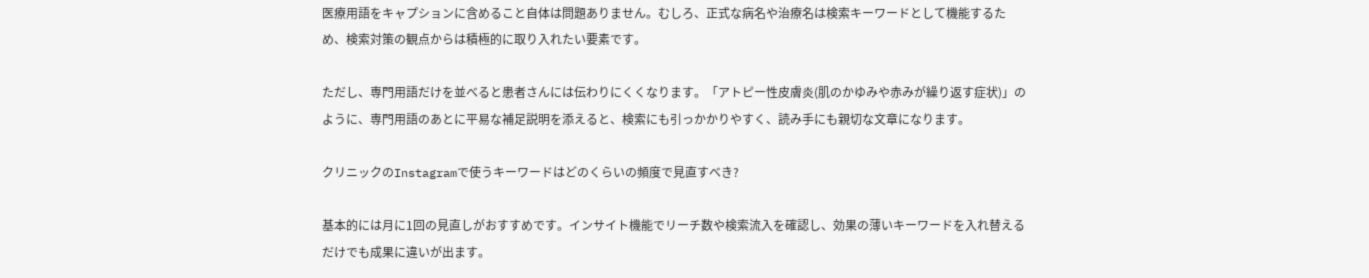医療用語をキャプションに含めること自体は問題ありません。むしろ、正式な病名や治療名は検索キーワードとして機能するため、検索対策の観点からは積極的に取り入れたい要素です。

ただし、専門用語だけを並べると患者さんには伝わりにくくなります。「アトピー性皮膚炎(肌のかゆみや赤みが繰り返す症状)」のように、専門用語のあとに平易な補足説明を添えると、検索にも引っかかりやすく、読み手にも親切な文章になります。

クリニックのInstagramで使うキーワードはどのくらいの頻度で見直すべき?

基本的には月に1回の見直しがおすすめです。インサイト機能でリーチ数や検索流入を確認し、効果の薄いキーワードを入れ替えるだけでも成果に違いが出ます。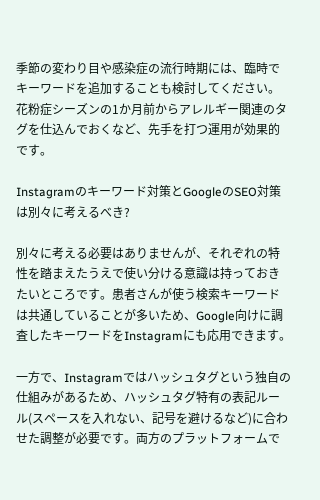季節の変わり目や感染症の流行時期には、臨時でキーワードを追加することも検討してください。花粉症シーズンの1か月前からアレルギー関連のタグを仕込んでおくなど、先手を打つ運用が効果的です。

Instagramのキーワード対策とGoogleのSEO対策は別々に考えるべき?

別々に考える必要はありませんが、それぞれの特性を踏まえたうえで使い分ける意識は持っておきたいところです。患者さんが使う検索キーワードは共通していることが多いため、Google向けに調査したキーワードをInstagramにも応用できます。

一方で、Instagramではハッシュタグという独自の仕組みがあるため、ハッシュタグ特有の表記ルール(スペースを入れない、記号を避けるなど)に合わせた調整が必要です。両方のプラットフォームで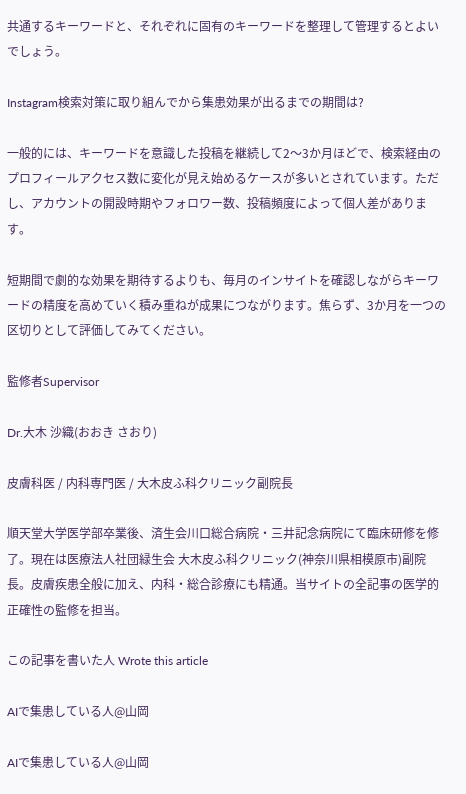共通するキーワードと、それぞれに固有のキーワードを整理して管理するとよいでしょう。

Instagram検索対策に取り組んでから集患効果が出るまでの期間は?

一般的には、キーワードを意識した投稿を継続して2〜3か月ほどで、検索経由のプロフィールアクセス数に変化が見え始めるケースが多いとされています。ただし、アカウントの開設時期やフォロワー数、投稿頻度によって個人差があります。

短期間で劇的な効果を期待するよりも、毎月のインサイトを確認しながらキーワードの精度を高めていく積み重ねが成果につながります。焦らず、3か月を一つの区切りとして評価してみてください。

監修者Supervisor

Dr.大木 沙織(おおき さおり)

皮膚科医 / 内科専門医 / 大木皮ふ科クリニック副院長

順天堂大学医学部卒業後、済生会川口総合病院・三井記念病院にて臨床研修を修了。現在は医療法人社団緑生会 大木皮ふ科クリニック(神奈川県相模原市)副院長。皮膚疾患全般に加え、内科・総合診療にも精通。当サイトの全記事の医学的正確性の監修を担当。

この記事を書いた人 Wrote this article

AIで集患している人@山岡

AIで集患している人@山岡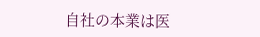自社の本業は医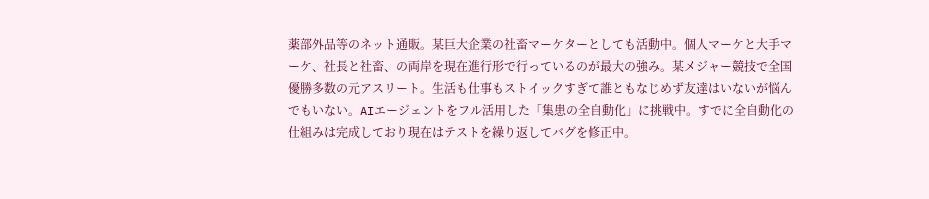薬部外品等のネット通販。某巨大企業の社畜マーケターとしても活動中。個人マーケと大手マーケ、社長と社畜、の両岸を現在進行形で行っているのが最大の強み。某メジャー競技で全国優勝多数の元アスリート。生活も仕事もストイックすぎて誰ともなじめず友達はいないが悩んでもいない。AIエージェントをフル活用した「集患の全自動化」に挑戦中。すでに全自動化の仕組みは完成しており現在はテストを繰り返してバグを修正中。